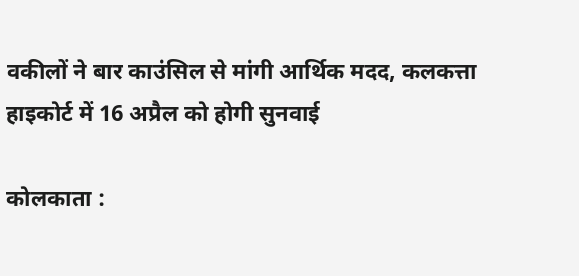वकीलों ने बार काउंसिल से मांगी आर्थिक मदद, कलकत्ता हाइकोर्ट में 16 अप्रैल को होगी सुनवाई

कोलकाता :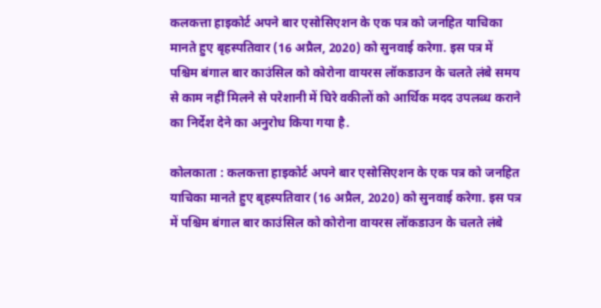कलकत्ता हाइकोर्ट अपने बार एसोसिएशन के एक पत्र को जनहित याचिका मानते हुए बृहस्पतिवार (16 अप्रैल, 2020) को सुनवाई करेगा. इस पत्र में पश्चिम बंगाल बार काउंसिल को कोरोना वायरस लॉकडाउन के चलते लंबे समय से काम नहीं मिलने से परेशानी में घिरे वकीलों को आर्थिक मदद उपलब्ध कराने का निर्देश देने का अनुरोध किया गया है.

कोलकाता : कलकत्ता हाइकोर्ट अपने बार एसोसिएशन के एक पत्र को जनहित याचिका मानते हुए बृहस्पतिवार (16 अप्रैल, 2020) को सुनवाई करेगा. इस पत्र में पश्चिम बंगाल बार काउंसिल को कोरोना वायरस लॉकडाउन के चलते लंबे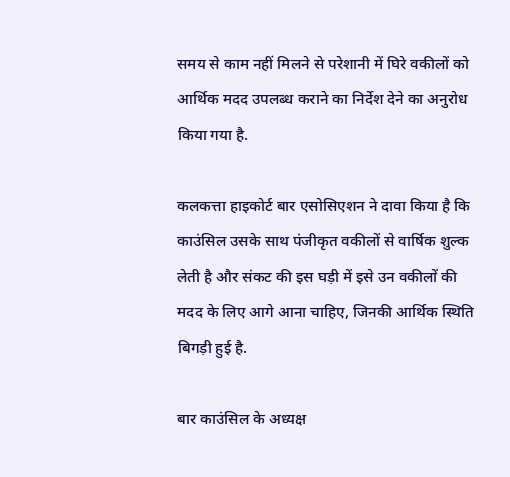समय से काम नहीं मिलने से परेशानी में घिरे वकीलों को आर्थिक मदद उपलब्ध कराने का निर्देश देने का अनुरोध किया गया है.

कलकत्ता हाइकोर्ट बार एसोसिएशन ने दावा किया है कि काउंसिल उसके साथ पंजीकृत वकीलों से वार्षिक शुल्क लेती है और संकट की इस घड़ी में इसे उन वकीलों की मदद के लिए आगे आना चाहिए, जिनकी आर्थिक स्थिति बिगड़ी हुई है.

बार काउंसिल के अध्यक्ष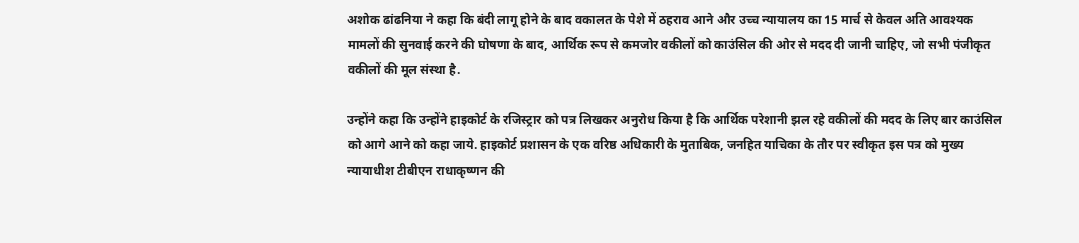अशोक ढांढनिया ने कहा कि बंदी लागू होने के बाद वकालत के पेशे में ठहराव आने और उच्च न्यायालय का 15 मार्च से केवल अति आवश्यक मामलों की सुनवाई करने की घोषणा के बाद, आर्थिक रूप से कमजोर वकीलों को काउंसिल की ओर से मदद दी जानी चाहिए, जो सभी पंजीकृत वकीलों की मूल संस्था है.

उन्होंने कहा कि उन्होंने हाइकोर्ट के रजिस्ट्रार को पत्र लिखकर अनुरोध किया है कि आर्थिक परेशानी झल रहे वकीलों की मदद के लिए बार काउंसिल को आगे आने को कहा जाये. हाइकोर्ट प्रशासन के एक वरिष्ठ अधिकारी के मुताबिक, जनहित याचिका के तौर पर स्वीकृत इस पत्र को मुख्य न्यायाधीश टीबीएन राधाकृष्णन की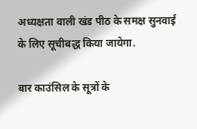अध्यक्षता वाली खंड पीठ के समक्ष सुनवाई के लिए सूचीबद्ध किया जायेगा.

बार काउंसिल के सूत्रों के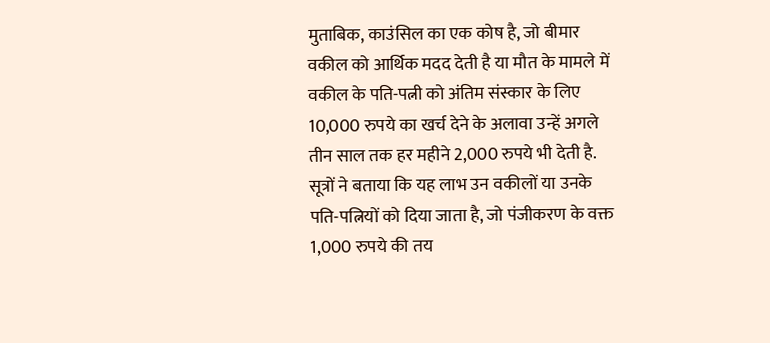मुताबिक, काउंसिल का एक कोष है, जो बीमार वकील को आर्थिक मदद देती है या मौत के मामले में वकील के पति-पत्नी को अंतिम संस्कार के लिए 10,000 रुपये का खर्च देने के अलावा उन्हें अगले तीन साल तक हर महीने 2,000 रुपये भी देती है. सूत्रों ने बताया कि यह लाभ उन वकीलों या उनके पति-पत्नियों को दिया जाता है, जो पंजीकरण के वक्त 1,000 रुपये की तय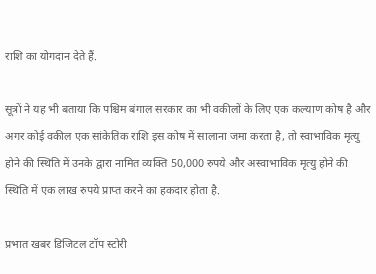राशि का योगदान देते हैं.

सूत्रों ने यह भी बताया कि पश्चिम बंगाल सरकार का भी वकीलों के लिए एक कल्याण कोष है और अगर कोई वकील एक सांकेतिक राशि इस कोष में सालाना जमा करता है, तो स्वाभाविक मृत्यु होने की स्थिति में उनके द्वारा नामित व्यक्ति 50,000 रुपये और अस्वाभाविक मृत्यु होने की स्थिति में एक लाख रुपये प्राप्त करने का हकदार होता है.

प्रभात खबर डिजिटल टॉप स्टोरी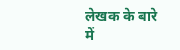लेखक के बारे में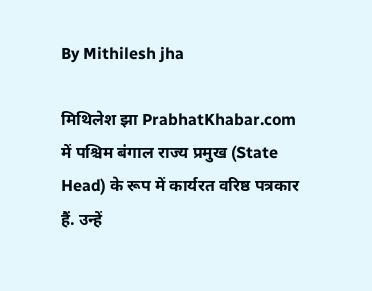By Mithilesh jha

मिथिलेश झा PrabhatKhabar.com में पश्चिम बंगाल राज्य प्रमुख (State Head) के रूप में कार्यरत वरिष्ठ पत्रकार हैं. उन्हें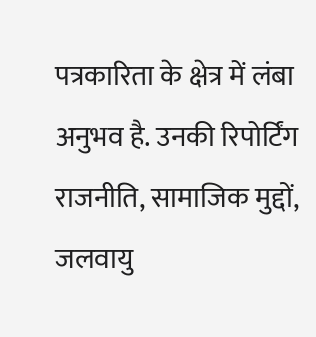पत्रकारिता के क्षेत्र में लंबा अनुभव है. उनकी रिपोर्टिंग राजनीति, सामाजिक मुद्दों, जलवायु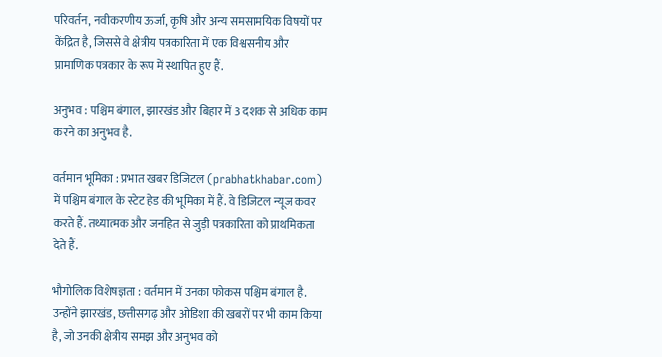परिवर्तन, नवीकरणीय ऊर्जा, कृषि और अन्य समसामयिक विषयों पर केंद्रित है, जिससे वे क्षेत्रीय पत्रकारिता में एक विश्वसनीय और प्रामाणिक पत्रकार के रूप में स्थापित हुए हैं.

अनुभव : पश्चिम बंगाल, झारखंड और बिहार में 3 दशक से अधिक काम करने का अनुभव है.

वर्तमान भूमिका : प्रभात खबर डिजिटल (prabhatkhabar.com) में पश्चिम बंगाल के स्टेट हेड की भूमिका में हैं. वे डिजिटल न्यूज कवर करते हैं. तथ्यात्मक और जनहित से जुड़ी पत्रकारिता को प्राथमिकता देते हैं.

भौगोलिक विशेषज्ञता : वर्तमान में उनका फोकस पश्चिम बंगाल है. उन्होंने झारखंड, छत्तीसगढ़ और ओडिशा की खबरों पर भी काम किया है, जो उनकी क्षेत्रीय समझ और अनुभव को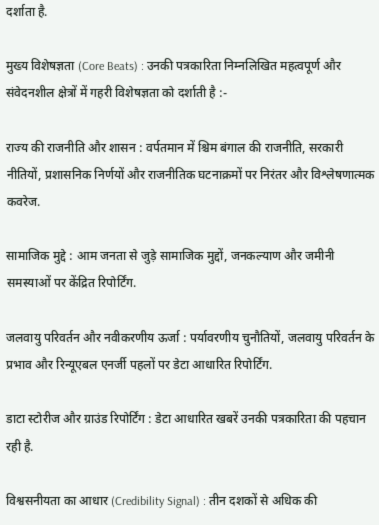दर्शाता है.

मुख्य विशेषज्ञता (Core Beats) : उनकी पत्रकारिता निम्नलिखित महत्वपूर्ण और संवेदनशील क्षेत्रों में गहरी विशेषज्ञता को दर्शाती है :-

राज्य की राजनीति और शासन : वर्पतमान में श्चिम बंगाल की राजनीति, सरकारी नीतियों, प्रशासनिक निर्णयों और राजनीतिक घटनाक्रमों पर निरंतर और विश्लेषणात्मक कवरेज.

सामाजिक मुद्दे : आम जनता से जुड़े सामाजिक मुद्दों, जनकल्याण और जमीनी समस्याओं पर केंद्रित रिपोर्टिंग.

जलवायु परिवर्तन और नवीकरणीय ऊर्जा : पर्यावरणीय चुनौतियों, जलवायु परिवर्तन के प्रभाव और रिन्यूएबल एनर्जी पहलों पर डेटा आधारित रिपोर्टिंग.

डाटा स्टोरीज और ग्राउंड रिपोर्टिंग : डेटा आधारित खबरें उनकी पत्रकारिता की पहचान रही है.

विश्वसनीयता का आधार (Credibility Signal) : तीन दशकों से अधिक की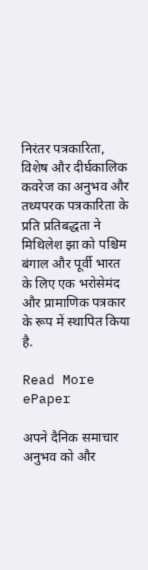निरंतर पत्रकारिता, विशेष और दीर्घकालिक कवरेज का अनुभव और तथ्यपरक पत्रकारिता के प्रति प्रतिबद्धता ने मिथिलेश झा को पश्चिम बंगाल और पूर्वी भारत के लिए एक भरोसेमंद और प्रामाणिक पत्रकार के रूप में स्थापित किया है.

Read More
ePaper

अपने दैनिक समाचार अनुभव को और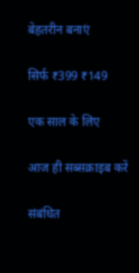बेहतरीन बनाएं

सिर्फ ₹399 ₹149

एक साल के लिए

आज ही सब्सक्राइब करें

संबंधित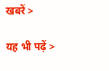खबरें >

यह भी पढ़ें >